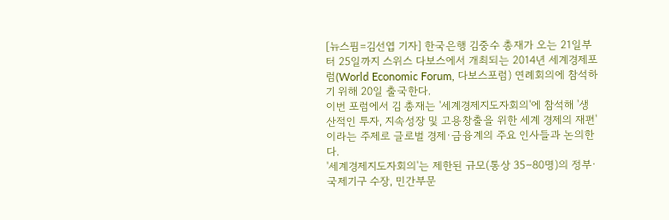[뉴스핌=김선엽 기자] 한국은행 김중수 총재가 오는 21일부터 25일까지 스위스 다보스에서 개최되는 2014년 세계경제포럼(World Economic Forum, 다보스포럼) 연례회의에 참석하기 위해 20일 출국한다.
이번 포럼에서 김 총재는 '세계경제지도자회의'에 참석해 '생산적인 투자, 지속성장 및 고용창출을 위한 세계 경제의 재편'이라는 주제로 글로벌 경제·금융계의 주요 인사들과 논의한다.
'세계경제지도자회의'는 제한된 규모(통상 35∼80명)의 정부·국제기구 수장, 민간부문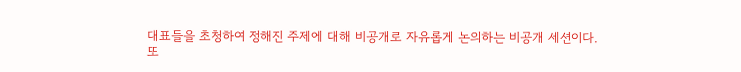대표들을 초청하여 정해진 주제에 대해 비공개로 자유롭게 논의하는 비공개 세션이다.
또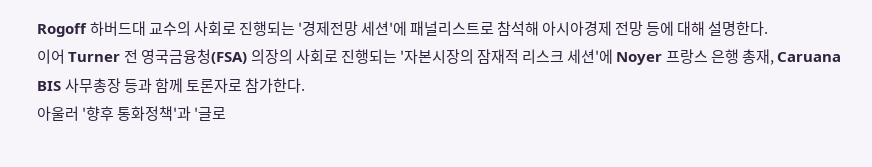Rogoff 하버드대 교수의 사회로 진행되는 '경제전망 세션'에 패널리스트로 참석해 아시아경제 전망 등에 대해 설명한다.
이어 Turner 전 영국금융청(FSA) 의장의 사회로 진행되는 '자본시장의 잠재적 리스크 세션'에 Noyer 프랑스 은행 총재, Caruana BIS 사무총장 등과 함께 토론자로 참가한다.
아울러 '향후 통화정책'과 '글로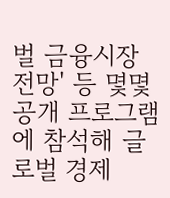벌 금융시장 전망' 등 몇몇 공개 프로그램에 참석해 글로벌 경제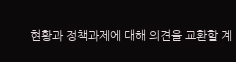현황과 정책과제에 대해 의견을 교환할 계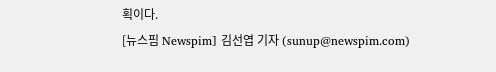획이다.
[뉴스핌 Newspim] 김선엽 기자 (sunup@newspim.com)